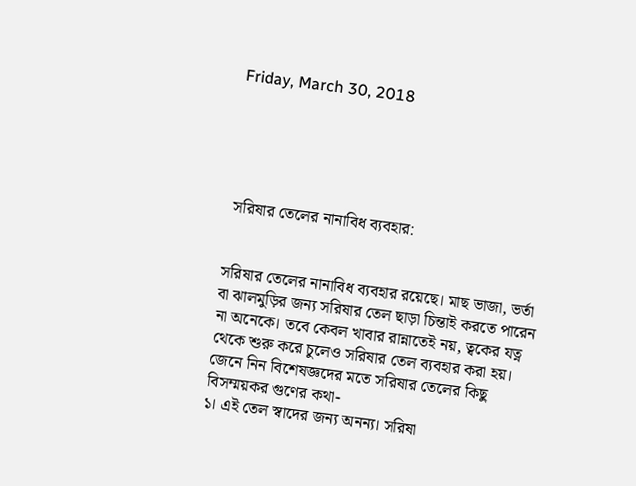Friday, March 30, 2018





 সরিষার তেলের নানাবিধ ব্যবহার:


সরিষার তেলের নানাবিধ ব্যবহার রয়েছে। মাছ ভাজা, ভর্তা বা ঝালমুড়ির জন্য সরিষার তেল ছাড়া চিন্তাই করতে পারেন না অনেকে। তবে কেবল খাবার রান্নাতেই নয়, ত্বকের যত্ন থেকে শুরু করে চুলেও সরিষার তেল ব্যবহার করা হয়।
জেনে নিন বিশেষজ্ঞদের মতে সরিষার তেলের কিছু বিসম্ময়কর গুণের কথা-
১। এই তেল স্বাদের জন্য অনন্য। সরিষা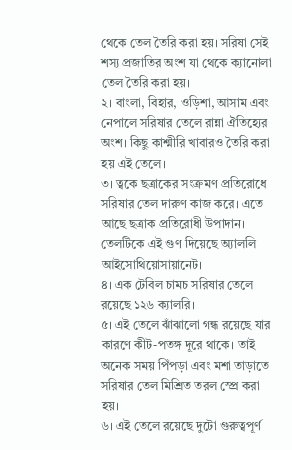থেকে তেল তৈরি করা হয়। সরিষা সেই শস্য প্রজাতির অংশ যা থেকে ক্যানোলা তেল তৈরি করা হয়।
২। বাংলা, বিহার, ওড়িশা, আসাম এবং নেপালে সরিষার তেলে রান্না ঐতিহ্যের অংশ। কিছু কাশ্মীরি খাবারও তৈরি করা হয় এই তেলে।
৩। ত্বকে ছত্রাকের সংক্রমণ প্রতিরোধে সরিষার তেল দারুণ কাজ করে। এতে আছে ছত্রাক প্রতিরোধী উপাদান। তেলটিকে এই গুণ দিয়েছে অ্যাললি আইসোথিয়োসায়ানেট।
৪। এক টেবিল চামচ সরিষার তেলে রয়েছে ১২৬ ক্যালরি।
৫। এই তেলে ঝাঁঝালো গন্ধ রয়েছে যার কারণে কীট-পতঙ্গ দূরে থাকে। তাই অনেক সময় পিঁপড়া এবং মশা তাড়াতে সরিষার তেল মিশ্রিত তরল স্প্রে করা হয়।
৬। এই তেলে রয়েছে দুটো গুরুত্বপূর্ণ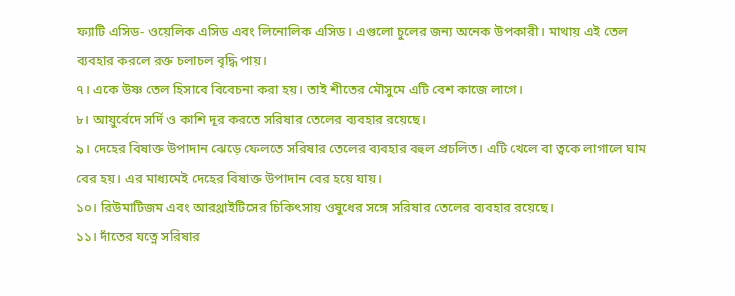ফ্যাটি এসিড- ওয়েলিক এসিড এবং লিনোলিক এসিড। এগুলো চুলের জন্য অনেক উপকারী। মাথায় এই তেল ব্যবহার করলে রক্ত চলাচল বৃদ্ধি পায়।
৭। একে উষ্ণ তেল হিসাবে বিবেচনা করা হয়। তাই শীতের মৌসুমে এটি বেশ কাজে লাগে।
৮। আয়ুর্বেদে সর্দি ও কাশি দূর করতে সরিষার তেলের ব্যবহার রয়েছে।
৯। দেহের বিষাক্ত উপাদান ঝেড়ে ফেলতে সরিষার তেলের ব্যবহার বহুল প্রচলিত। এটি খেলে বা ত্বকে লাগালে ঘাম বের হয়। এর মাধ্যমেই দেহের বিষাক্ত উপাদান বের হয়ে যায়।
১০। রিউমাটিজম এবং আরথ্রাইটিসের চিকিৎসায় ওষুধের সঙ্গে সরিষার তেলের ব্যবহার রয়েছে।
১১। দাঁতের যত্নে সরিষার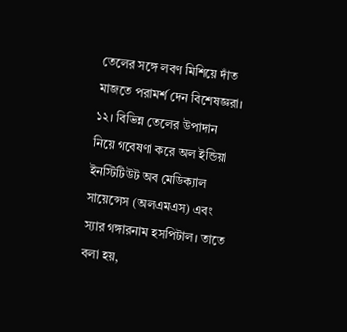তেলের সঙ্গে লবণ মিশিয়ে দাঁত মাজতে পরামর্শ দেন বিশেষজ্ঞরা।
১২। বিভিন্ন তেলের উপাদান নিয়ে গবেষণা করে অল ইন্ডিয়া ইনস্টিটিউট অব মেডিক্যাল সায়েন্সেস (অলএমএস) এবং স্যার গঙ্গারনাম হসপিটাল। তাতে বলা হয়,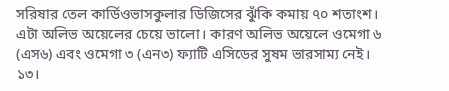সরিষার তেল কার্ডিওভাসকুলার ডিজিসের ঝুঁকি কমায় ৭০ শতাংশ। এটা অলিভ অয়েলের চেয়ে ভালো। কারণ অলিভ অয়েলে ওমেগা ৬ (এস৬) এবং ওমেগা ৩ (এন৩) ফ্যাটি এসিডের সুষম ভারসাম্য নেই।
১৩।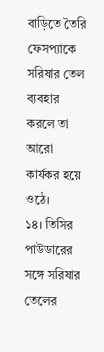বাড়িতে তৈরি ফেসপ্যাকে সরিষার তেল ব্যবহার করলে তা আরো কার্যকর হয়ে ওঠে।
১৪। তিসির পাউডারের সঙ্গে সরিষার তেলের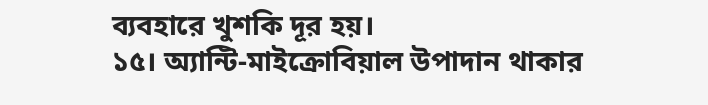ব্যবহারে খুশকি দূর হয়।
১৫। অ্যান্টি-মাইক্রোবিয়াল উপাদান থাকার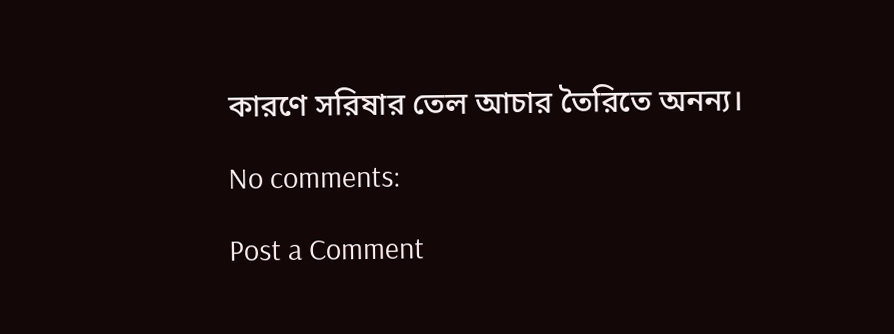কারণে সরিষার তেল আচার তৈরিতে অনন্য।

No comments:

Post a Comment